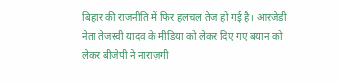बिहार की राजनीति में फिर हलचल तेज हो गई है। आरजेडी नेता तेजस्वी यादव के मीडिया को लेकर दिए गए बयान को लेकर बीजेपी ने नाराज़गी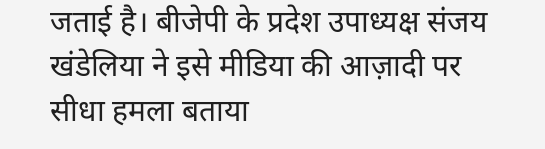जताई है। बीजेपी के प्रदेश उपाध्यक्ष संजय खंडेलिया ने इसे मीडिया की आज़ादी पर सीधा हमला बताया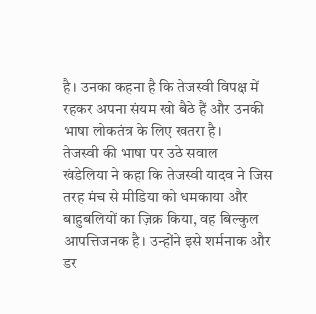है। उनका कहना है कि तेजस्वी विपक्ष में रहकर अपना संयम खो बैठे हैं और उनकी भाषा लोकतंत्र के लिए खतरा है।
तेजस्वी की भाषा पर उठे सवाल
खंडेलिया ने कहा कि तेजस्वी यादव ने जिस तरह मंच से मीडिया को धमकाया और बाहुबलियों का ज़िक्र किया, वह बिल्कुल आपत्तिजनक है। उन्होंने इसे शर्मनाक और डर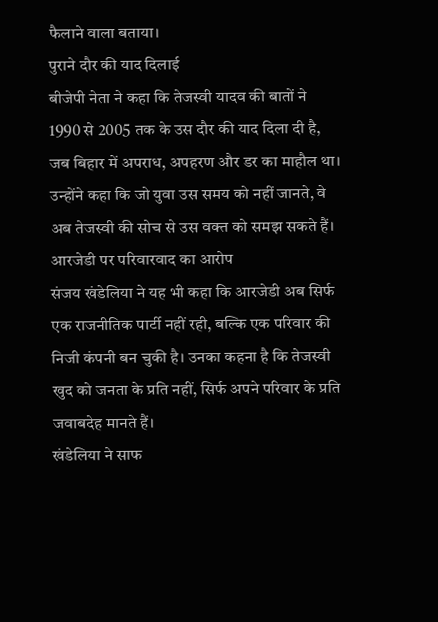फैलाने वाला बताया।
पुराने दौर की याद दिलाई
बीजेपी नेता ने कहा कि तेजस्वी यादव की बातों ने 1990 से 2005 तक के उस दौर की याद दिला दी है, जब बिहार में अपराध, अपहरण और डर का माहौल था। उन्होंने कहा कि जो युवा उस समय को नहीं जानते, वे अब तेजस्वी की सोच से उस वक्त को समझ सकते हैं।
आरजेडी पर परिवारवाद का आरोप
संजय खंडेलिया ने यह भी कहा कि आरजेडी अब सिर्फ एक राजनीतिक पार्टी नहीं रही, बल्कि एक परिवार की निजी कंपनी बन चुकी है। उनका कहना है कि तेजस्वी खुद को जनता के प्रति नहीं, सिर्फ अपने परिवार के प्रति जवाबदेह मानते हैं।
खंडेलिया ने साफ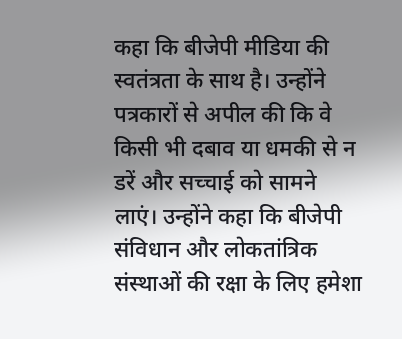कहा कि बीजेपी मीडिया की स्वतंत्रता के साथ है। उन्होंने पत्रकारों से अपील की कि वे किसी भी दबाव या धमकी से न डरें और सच्चाई को सामने लाएं। उन्होंने कहा कि बीजेपी संविधान और लोकतांत्रिक संस्थाओं की रक्षा के लिए हमेशा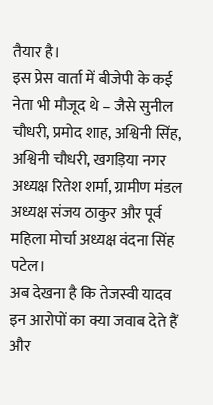तैयार है।
इस प्रेस वार्ता में बीजेपी के कई नेता भी मौजूद थे – जैसे सुनील चौधरी, प्रमोद शाह, अश्विनी सिंह, अश्विनी चौधरी, खगड़िया नगर अध्यक्ष रितेश शर्मा, ग्रामीण मंडल अध्यक्ष संजय ठाकुर और पूर्व महिला मोर्चा अध्यक्ष वंदना सिंह पटेल।
अब देखना है कि तेजस्वी यादव इन आरोपों का क्या जवाब देते हैं और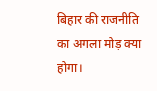बिहार की राजनीति का अगला मोड़ क्या होगा।